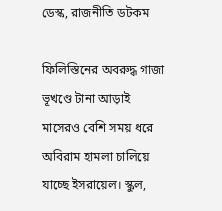ডেস্ক, রাজনীতি ডটকম

ফিলিস্তিনের অবরুদ্ধ গাজা ভূখণ্ডে টানা আড়াই মাসেরও বেশি সময় ধরে অবিরাম হামলা চালিয়ে যাচ্ছে ইসরায়েল। স্কুল,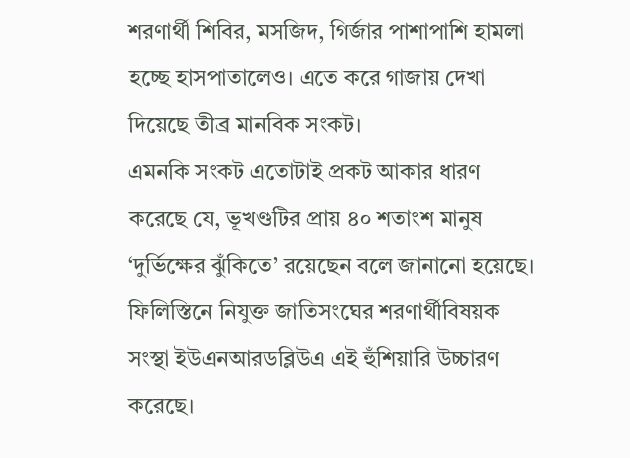শরণার্থী শিবির, মসজিদ, গির্জার পাশাপাশি হামলা হচ্ছে হাসপাতালেও। এতে করে গাজায় দেখা দিয়েছে তীব্র মানবিক সংকট।
এমনকি সংকট এতোটাই প্রকট আকার ধারণ করেছে যে, ভূখণ্ডটির প্রায় ৪০ শতাংশ মানুষ ‘দুর্ভিক্ষের ঝুঁকিতে’ রয়েছেন বলে জানানো হয়েছে। ফিলিস্তিনে নিযুক্ত জাতিসংঘের শরণার্থীবিষয়ক সংস্থা ইউএনআরডব্লিউএ এই হুঁশিয়ারি উচ্চারণ করেছে।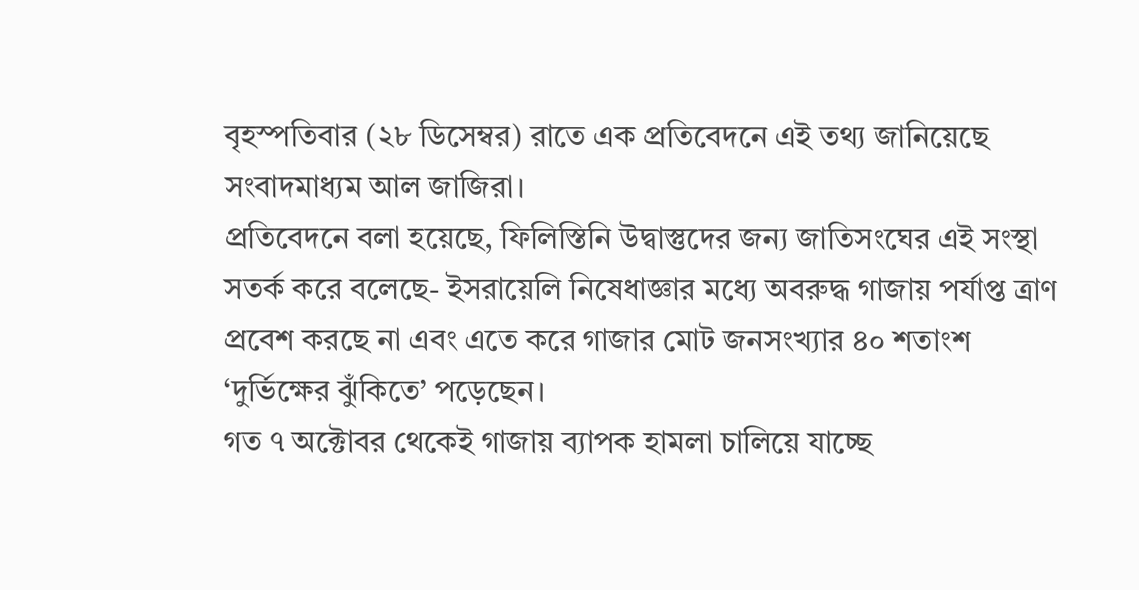বৃহস্পতিবার (২৮ ডিসেম্বর) রাতে এক প্রতিবেদনে এই তথ্য জানিয়েছে সংবাদমাধ্যম আল জাজিরা।
প্রতিবেদনে বলা হয়েছে, ফিলিস্তিনি উদ্বাস্তুদের জন্য জাতিসংঘের এই সংস্থা সতর্ক করে বলেছে- ইসরায়েলি নিষেধাজ্ঞার মধ্যে অবরুদ্ধ গাজায় পর্যাপ্ত ত্রাণ প্রবেশ করছে না এবং এতে করে গাজার মোট জনসংখ্যার ৪০ শতাংশ ‘দুর্ভিক্ষের ঝুঁকিতে’ পড়েছেন।
গত ৭ অক্টোবর থেকেই গাজায় ব্যাপক হামলা চালিয়ে যাচ্ছে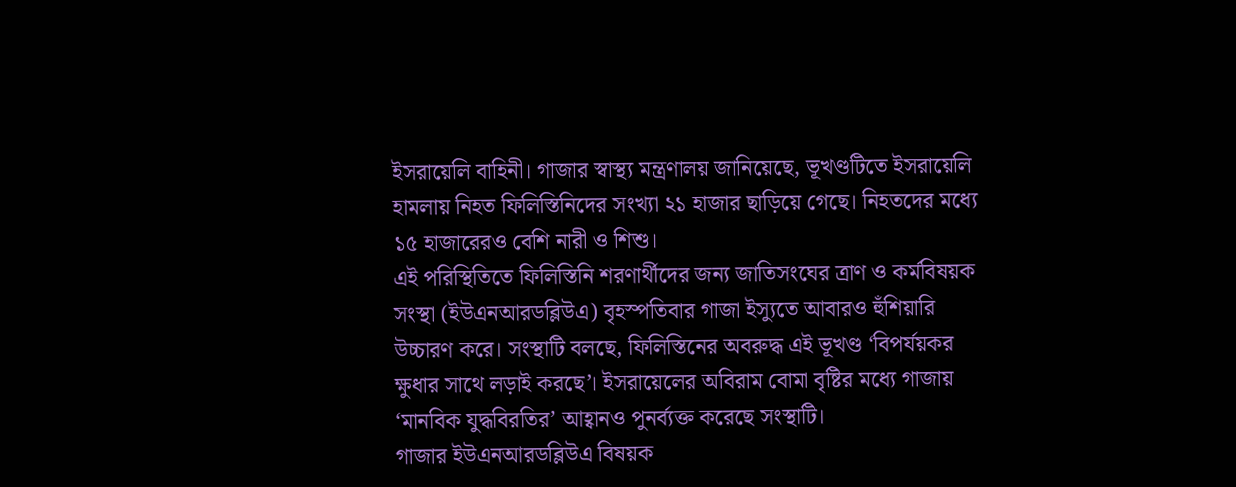ইসরায়েলি বাহিনী। গাজার স্বাস্থ্য মন্ত্রণালয় জানিয়েছে, ভূখণ্ডটিতে ইসরায়েলি হামলায় নিহত ফিলিস্তিনিদের সংখ্যা ২১ হাজার ছাড়িয়ে গেছে। নিহতদের মধ্যে ১৫ হাজারেরও বেশি নারী ও শিশু।
এই পরিস্থিতিতে ফিলিস্তিনি শরণার্থীদের জন্য জাতিসংঘের ত্রাণ ও কর্মবিষয়ক সংস্থা (ইউএনআরডব্লিউএ) বৃহস্পতিবার গাজা ইস্যুতে আবারও হুঁশিয়ারি উচ্চারণ করে। সংস্থাটি বলছে, ফিলিস্তিনের অবরুদ্ধ এই ভূখণ্ড ‘বিপর্যয়কর ক্ষুধার সাথে লড়াই করছে’। ইসরায়েলের অবিরাম বোমা বৃষ্টির মধ্যে গাজায় ‘মানবিক যুদ্ধবিরতির’ আহ্বানও পুনর্ব্যক্ত করেছে সংস্থাটি।
গাজার ইউএনআরডব্লিউএ বিষয়ক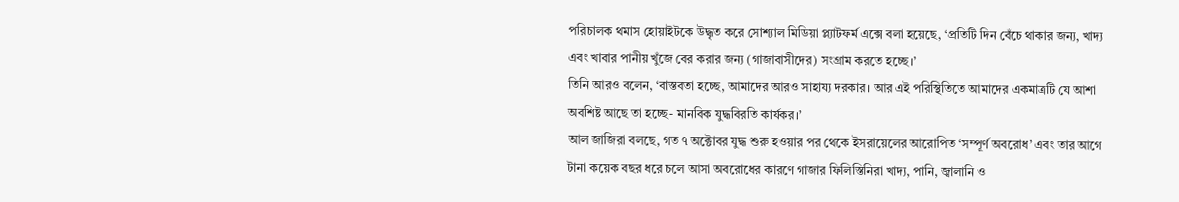পরিচালক থমাস হোয়াইটকে উদ্ধৃত করে সোশ্যাল মিডিয়া প্ল্যাটফর্ম এক্সে বলা হয়েছে, ‘প্রতিটি দিন বেঁচে থাকার জন্য, খাদ্য এবং খাবার পানীয় খুঁজে বের করার জন্য (গাজাবাসীদের) সংগ্রাম করতে হচ্ছে।’
তিনি আরও বলেন, ‘বাস্তবতা হচ্ছে, আমাদের আরও সাহায্য দরকার। আর এই পরিস্থিতিতে আমাদের একমাত্রটি যে আশা অবশিষ্ট আছে তা হচ্ছে- মানবিক যুদ্ধবিরতি কার্যকর।’
আল জাজিরা বলছে, গত ৭ অক্টোবর যুদ্ধ শুরু হওয়ার পর থেকে ইসরায়েলের আরোপিত ‘সম্পূর্ণ অবরোধ’ এবং তার আগে টানা কয়েক বছর ধরে চলে আসা অবরোধের কারণে গাজার ফিলিস্তিনিরা খাদ্য, পানি, জ্বালানি ও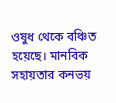ওষুধ থেকে বঞ্চিত হয়েছে। মানবিক সহায়তার কনভয়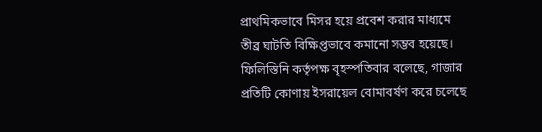প্রাথমিকভাবে মিসর হয়ে প্রবেশ করার মাধ্যমে তীব্র ঘাটতি বিক্ষিপ্তভাবে কমানো সম্ভব হয়েছে।
ফিলিস্তিনি কর্তৃপক্ষ বৃহস্পতিবার বলেছে, গাজার প্রতিটি কোণায় ইসরায়েল বোমাবর্ষণ করে চলেছে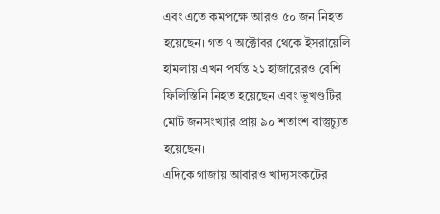এবং এতে কমপক্ষে আরও ৫০ জন নিহত হয়েছেন। গত ৭ অক্টোবর থেকে ইসরায়েলি হামলায় এখন পর্যন্ত ২১ হাজারেরও বেশি ফিলিস্তিনি নিহত হয়েছেন এবং ভূখণ্ডটির মোট জনসংখ্যার প্রায় ৯০ শতাংশ বাস্তুচ্যুত হয়েছেন।
এদিকে গাজায় আবারও খাদ্যসংকটের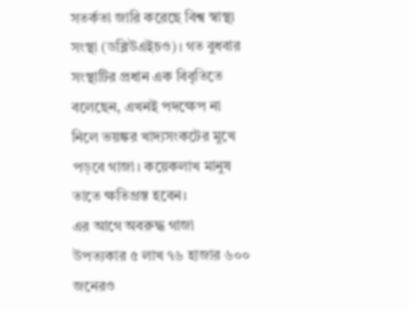সতর্কতা জারি করেছে বিশ্ব স্বাস্থ্য সংস্থা (ডব্লিউএইচও)। গত বুধবার সংস্থাটির প্রধান এক বিবৃতিতে বলেছেন, এখনই পদক্ষেপ না নিলে ভয়ঙ্কর খাদ্যসংকটের মুখে পড়বে গাজা। কয়েকলাখ মানুষ তাতে ক্ষতিগ্রস্ত হবেন।
এর আগে অবরুদ্ধ গাজা উপত্যকার ৫ লাখ ৭৬ হাজার ৬০০ জনেরও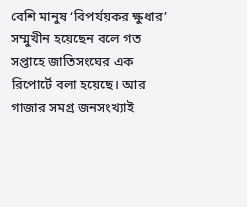বেশি মানুষ ‘বিপর্যয়কর ক্ষুধার’ সম্মুখীন হয়েছেন বলে গত সপ্তাহে জাতিসংঘের এক রিপোর্টে বলা হয়েছে। আর গাজার সমগ্র জনসংখ্যাই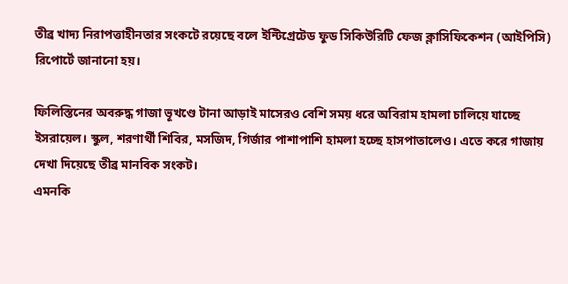তীব্র খাদ্য নিরাপত্তাহীনতার সংকটে রয়েছে বলে ইন্টিগ্রেটেড ফুড সিকিউরিটি ফেজ ক্লাসিফিকেশন (আইপিসি) রিপোর্টে জানানো হয়।

ফিলিস্তিনের অবরুদ্ধ গাজা ভূখণ্ডে টানা আড়াই মাসেরও বেশি সময় ধরে অবিরাম হামলা চালিয়ে যাচ্ছে ইসরায়েল। স্কুল, শরণার্থী শিবির, মসজিদ, গির্জার পাশাপাশি হামলা হচ্ছে হাসপাতালেও। এতে করে গাজায় দেখা দিয়েছে তীব্র মানবিক সংকট।
এমনকি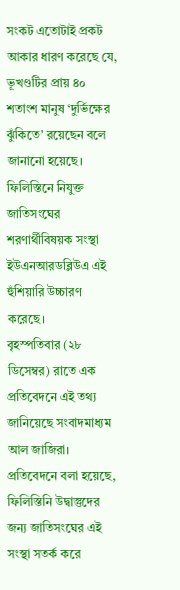সংকট এতোটাই প্রকট আকার ধারণ করেছে যে, ভূখণ্ডটির প্রায় ৪০ শতাংশ মানুষ ‘দুর্ভিক্ষের ঝুঁকিতে’ রয়েছেন বলে জানানো হয়েছে। ফিলিস্তিনে নিযুক্ত জাতিসংঘের শরণার্থীবিষয়ক সংস্থা ইউএনআরডব্লিউএ এই হুঁশিয়ারি উচ্চারণ করেছে।
বৃহস্পতিবার (২৮ ডিসেম্বর) রাতে এক প্রতিবেদনে এই তথ্য জানিয়েছে সংবাদমাধ্যম আল জাজিরা।
প্রতিবেদনে বলা হয়েছে, ফিলিস্তিনি উদ্বাস্তুদের জন্য জাতিসংঘের এই সংস্থা সতর্ক করে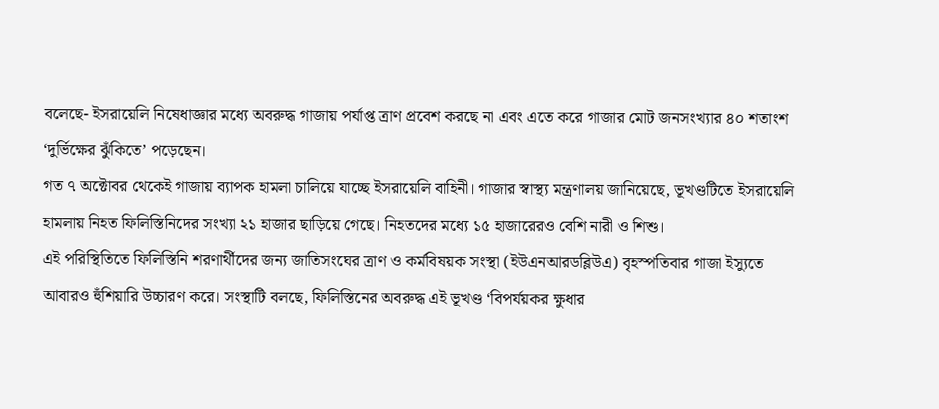বলেছে- ইসরায়েলি নিষেধাজ্ঞার মধ্যে অবরুদ্ধ গাজায় পর্যাপ্ত ত্রাণ প্রবেশ করছে না এবং এতে করে গাজার মোট জনসংখ্যার ৪০ শতাংশ ‘দুর্ভিক্ষের ঝুঁকিতে’ পড়েছেন।
গত ৭ অক্টোবর থেকেই গাজায় ব্যাপক হামলা চালিয়ে যাচ্ছে ইসরায়েলি বাহিনী। গাজার স্বাস্থ্য মন্ত্রণালয় জানিয়েছে, ভূখণ্ডটিতে ইসরায়েলি হামলায় নিহত ফিলিস্তিনিদের সংখ্যা ২১ হাজার ছাড়িয়ে গেছে। নিহতদের মধ্যে ১৫ হাজারেরও বেশি নারী ও শিশু।
এই পরিস্থিতিতে ফিলিস্তিনি শরণার্থীদের জন্য জাতিসংঘের ত্রাণ ও কর্মবিষয়ক সংস্থা (ইউএনআরডব্লিউএ) বৃহস্পতিবার গাজা ইস্যুতে আবারও হুঁশিয়ারি উচ্চারণ করে। সংস্থাটি বলছে, ফিলিস্তিনের অবরুদ্ধ এই ভূখণ্ড ‘বিপর্যয়কর ক্ষুধার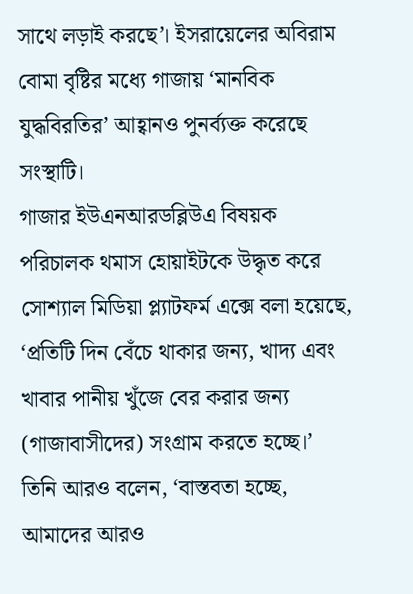সাথে লড়াই করছে’। ইসরায়েলের অবিরাম বোমা বৃষ্টির মধ্যে গাজায় ‘মানবিক যুদ্ধবিরতির’ আহ্বানও পুনর্ব্যক্ত করেছে সংস্থাটি।
গাজার ইউএনআরডব্লিউএ বিষয়ক পরিচালক থমাস হোয়াইটকে উদ্ধৃত করে সোশ্যাল মিডিয়া প্ল্যাটফর্ম এক্সে বলা হয়েছে, ‘প্রতিটি দিন বেঁচে থাকার জন্য, খাদ্য এবং খাবার পানীয় খুঁজে বের করার জন্য (গাজাবাসীদের) সংগ্রাম করতে হচ্ছে।’
তিনি আরও বলেন, ‘বাস্তবতা হচ্ছে, আমাদের আরও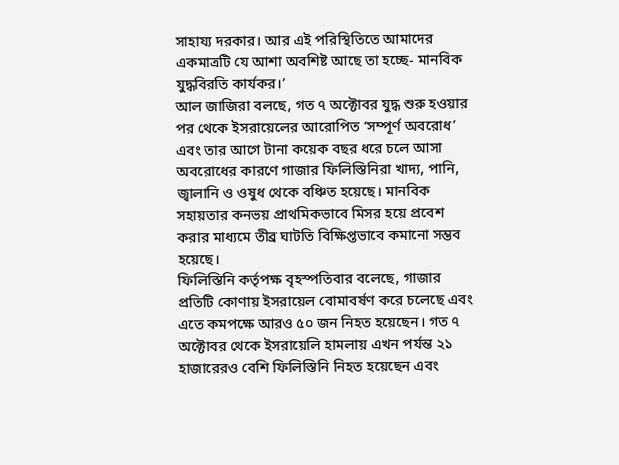সাহায্য দরকার। আর এই পরিস্থিতিতে আমাদের একমাত্রটি যে আশা অবশিষ্ট আছে তা হচ্ছে- মানবিক যুদ্ধবিরতি কার্যকর।’
আল জাজিরা বলছে, গত ৭ অক্টোবর যুদ্ধ শুরু হওয়ার পর থেকে ইসরায়েলের আরোপিত ‘সম্পূর্ণ অবরোধ’ এবং তার আগে টানা কয়েক বছর ধরে চলে আসা অবরোধের কারণে গাজার ফিলিস্তিনিরা খাদ্য, পানি, জ্বালানি ও ওষুধ থেকে বঞ্চিত হয়েছে। মানবিক সহায়তার কনভয় প্রাথমিকভাবে মিসর হয়ে প্রবেশ করার মাধ্যমে তীব্র ঘাটতি বিক্ষিপ্তভাবে কমানো সম্ভব হয়েছে।
ফিলিস্তিনি কর্তৃপক্ষ বৃহস্পতিবার বলেছে, গাজার প্রতিটি কোণায় ইসরায়েল বোমাবর্ষণ করে চলেছে এবং এতে কমপক্ষে আরও ৫০ জন নিহত হয়েছেন। গত ৭ অক্টোবর থেকে ইসরায়েলি হামলায় এখন পর্যন্ত ২১ হাজারেরও বেশি ফিলিস্তিনি নিহত হয়েছেন এবং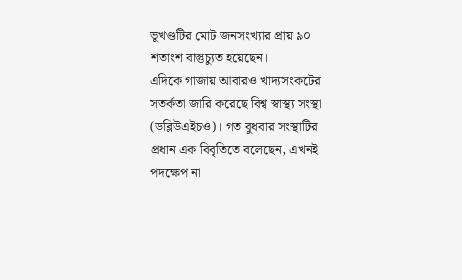ভূখণ্ডটির মোট জনসংখ্যার প্রায় ৯০ শতাংশ বাস্তুচ্যুত হয়েছেন।
এদিকে গাজায় আবারও খাদ্যসংকটের সতর্কতা জারি করেছে বিশ্ব স্বাস্থ্য সংস্থা (ডব্লিউএইচও)। গত বুধবার সংস্থাটির প্রধান এক বিবৃতিতে বলেছেন, এখনই পদক্ষেপ না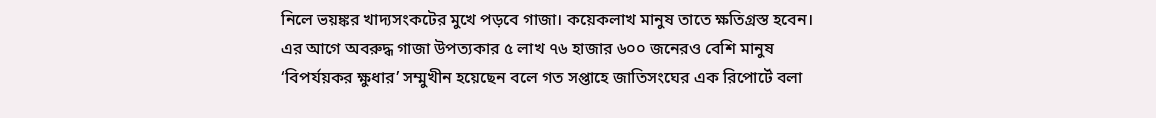নিলে ভয়ঙ্কর খাদ্যসংকটের মুখে পড়বে গাজা। কয়েকলাখ মানুষ তাতে ক্ষতিগ্রস্ত হবেন।
এর আগে অবরুদ্ধ গাজা উপত্যকার ৫ লাখ ৭৬ হাজার ৬০০ জনেরও বেশি মানুষ ‘বিপর্যয়কর ক্ষুধার’ সম্মুখীন হয়েছেন বলে গত সপ্তাহে জাতিসংঘের এক রিপোর্টে বলা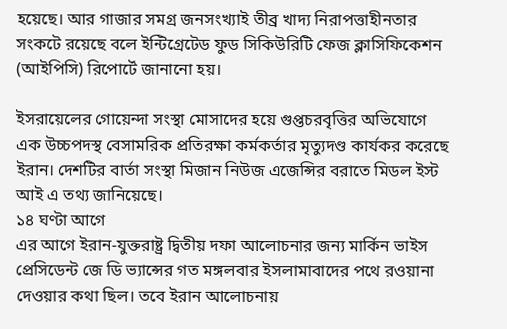হয়েছে। আর গাজার সমগ্র জনসংখ্যাই তীব্র খাদ্য নিরাপত্তাহীনতার সংকটে রয়েছে বলে ইন্টিগ্রেটেড ফুড সিকিউরিটি ফেজ ক্লাসিফিকেশন (আইপিসি) রিপোর্টে জানানো হয়।

ইসরায়েলের গোয়েন্দা সংস্থা মোসাদের হয়ে গুপ্তচরবৃত্তির অভিযোগে এক উচ্চপদস্থ বেসামরিক প্রতিরক্ষা কর্মকর্তার মৃত্যুদণ্ড কার্যকর করেছে ইরান। দেশটির বার্তা সংস্থা মিজান নিউজ এজেন্সির বরাতে মিডল ইস্ট আই এ তথ্য জানিয়েছে।
১৪ ঘণ্টা আগে
এর আগে ইরান-যুক্তরাষ্ট্র দ্বিতীয় দফা আলোচনার জন্য মার্কিন ভাইস প্রেসিডেন্ট জে ডি ভ্যান্সের গত মঙ্গলবার ইসলামাবাদের পথে রওয়ানা দেওয়ার কথা ছিল। তবে ইরান আলোচনায়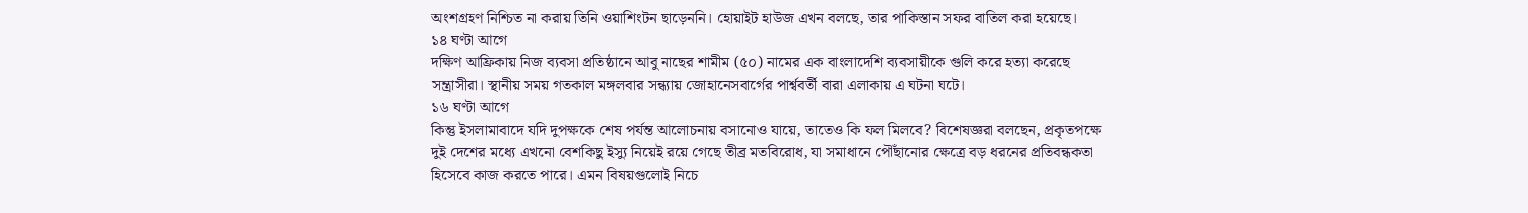অংশগ্রহণ নিশ্চিত না করায় তিনি ওয়াশিংটন ছাড়েননি। হোয়াইট হাউজ এখন বলছে, তার পাকিস্তান সফর বাতিল করা হয়েছে।
১৪ ঘণ্টা আগে
দক্ষিণ আফ্রিকায় নিজ ব্যবসা প্রতিষ্ঠানে আবু নাছের শামীম (৫০) নামের এক বাংলাদেশি ব্যবসায়ীকে গুলি করে হত্যা করেছে সন্ত্রাসীরা। স্থানীয় সময় গতকাল মঙ্গলবার সন্ধ্যায় জোহানেসবার্গের পার্শ্ববর্তী বারা এলাকায় এ ঘটনা ঘটে।
১৬ ঘণ্টা আগে
কিন্তু ইসলামাবাদে যদি দুপক্ষকে শেষ পর্যন্ত আলোচনায় বসানোও যায়ে, তাতেও কি ফল মিলবে? বিশেষজ্ঞরা বলছেন, প্রকৃতপক্ষে দুই দেশের মধ্যে এখনো বেশকিছু ইস্যু নিয়েই রয়ে গেছে তীব্র মতবিরোধ, যা সমাধানে পৌঁছানোর ক্ষেত্রে বড় ধরনের প্রতিবন্ধকতা হিসেবে কাজ করতে পারে। এমন বিষয়গুলোই নিচে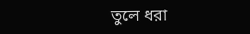তুলে ধরা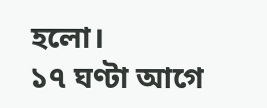হলো।
১৭ ঘণ্টা আগে